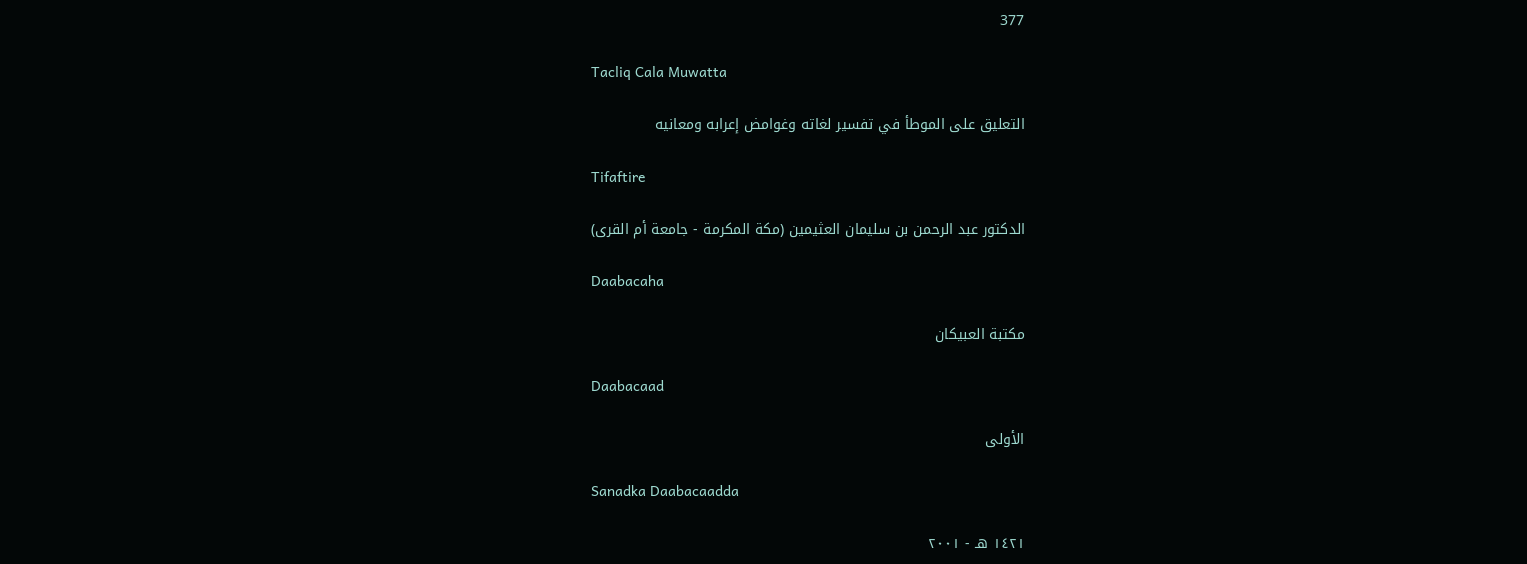377

Tacliq Cala Muwatta

التعليق على الموطأ في تفسير لغاته وغوامض إعرابه ومعانيه

Tifaftire

الدكتور عبد الرحمن بن سليمان العثيمين (مكة المكرمة - جامعة أم القرى)

Daabacaha

مكتبة العبيكان

Daabacaad

الأولى

Sanadka Daabacaadda

١٤٢١ هـ - ٢٠٠١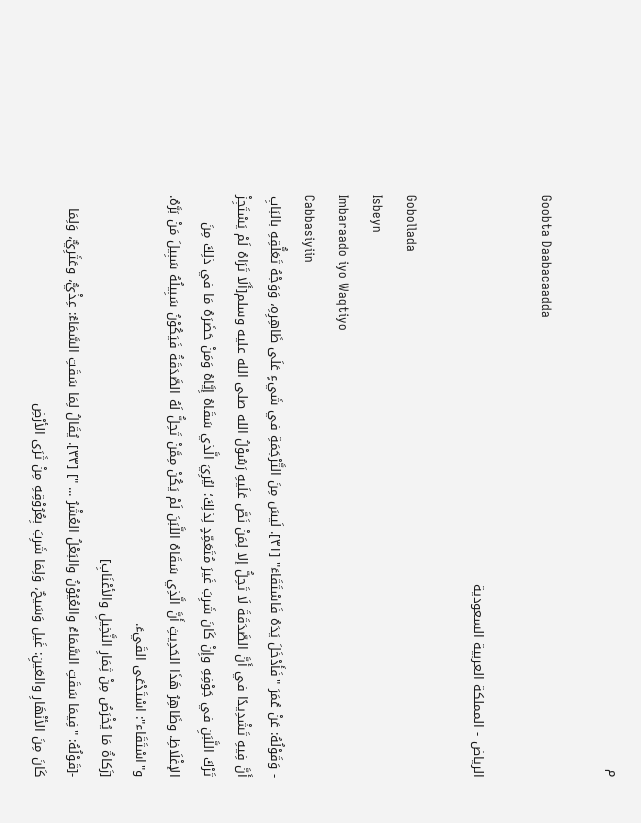م

Goobta Daabacaadda

الرياض - المملكة العربية السعودية

Gobollada
Isbeyn
Imbaraado iyo Waqtiyo
Cabbasiyiin
- وَقَوْلُهُ: عَنْ عُمَرَ "فَأَدْخَلَ يَدَهُ فَاسْتَقَاءَ" [٣١]. لَيسَ مِنَ التَّرْجَمَةِ في شَيءٍ عَلَى ظَاهِرِهِ، وَوَجْهُ تَعَلُّقِهِ بالبَابِ أَنَّ فِيهِ تَشْدِيدًا في أَنَّ الصَّدَقَةَ لَا تَحِلُّ إلا لِمَنْ نَصَّ عَلَيهِ رَسُوْلُ الله صلى الله عليه وسلم[أَلَا تَرَاهُ لَمْ يَسْتَجِزْ تَرْكَ اللَّبَنِ في جَوْفِهِ وإِنْ كَانَ شَرِبَ غَيرَ مُتَعَمِّدٍ لِذلِكَ؛ ليُرِيَ الَّذي سَقَاهُ إِيَّاهُ وَمَنْ حَضَرَهُ مَا في ذلِكَ مِنَ الإغْلَاظِ. وظَاهِرُ هَذَا الحَدِيثِ أَنَّ الَّذِي سَقَاهُ اللَّبَنَ لَمْ يَكُنْ مِمَّنْ تَحِلُّ لَهُ الصَّدَقَةُ فَيَكُوْنُ سَبِيلُهُ سَبِيلَ مَنْ بَرَّهُ. و"اسْتَقَاء": اسْتَدْعَى القَيءَ.
[زَكاةُ مَا يُخْرَصُ مِنْ ثِمَارِ النَّخِيلِ والأعْنَابِ]
-[قَوْلُهُ: "فِيمَا سَقَتِ السَّمَاءُ والعُيُوْنُ والبَعْلُ العُشْرُ ... "] [٣٣]. يُقَالُ لِمَا سَقَتِ السَّمَاءُ: عِذْيُّ، وعَثَرِيٌّ، وَلِمَا كَانَ مِنَ الأنْهَارِ والعَينِ: غَيل وَسَيحٌ، وَلِمَا شَرِبَ بِعُرُوْقِهِ مِنْ ثَرَى الأرْضِ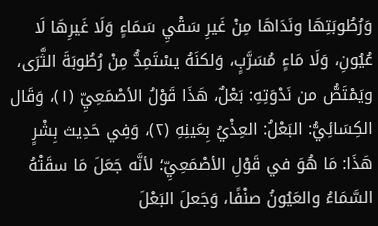وَرُطُوبَتِهَا ونَدَاهَا مِنْ غَيرِ سَقْيِ سَمَاءٍ وَلَا غَيرِهَا لَا عُيُونِ، وَلَا مَاءٍ مُسَرَّبٍ، وَلكنَهُ يسْتَمِدُّ مِنْ رُطُوبَةَ الثَّرَى، ويَمْتَصُّ من نَدْوَتِهِ: بَعْلٌ، هَذَا قَوْلُ الأصْمَعِيِّ (١)، وَقَال الكِسَائِيُّ: البَعْلُ: العِذْيُ بِعَينِهِ (٢)، وَفِي حَدِيث بِشْرٍ هَذَا: مَا هُوَ في قَوْلِ الأصْمَعِيِّ؛ لأنَّه جَعَلَ مَا سقَتْهُ السَّمَاءُ والعَيُونُ صنْفًا، وَجَعلَ البَعْلَ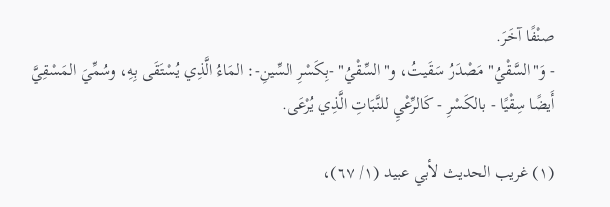صنْفًا آخَرَ.
- وَ"السَّقْيُ" مَصْدَرُ سَقَيتُ، و"السِّقْيُ" -بِكَسْرِ السِّينِ-: المَاءُ الَّذِي يُسْتَقَى بِهِ، وسُمِّيَ المَسْقِيَّ أَيضًا سِقْيًا - بالكَسْرِ - كَالرِّعْيِ للنَّبَاتِ الَّذِي يُرْعَى.

(١) غريب الحديث لأبي عبيد (١/ ٦٧)،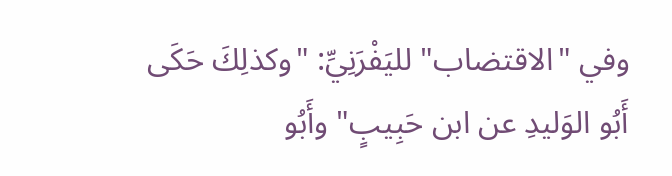وفي "الاقتضاب" لليَفْرَنِيِّ: "وكذلِكَ حَكَى أَبُو الوَليدِ عن ابن حَبِيبٍ" وأَبُو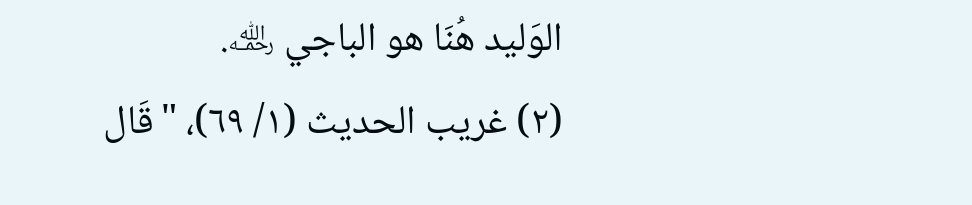الوَليد هُنَا هو الباجي ﵀.
(٢) غريب الحديث (١/ ٦٩)، "قَال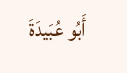أَبُو عُبَيدَةَ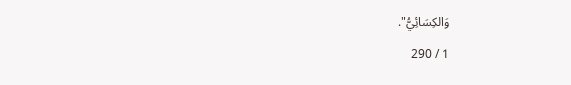وَالكِسَائِيُّ".

1 / 290